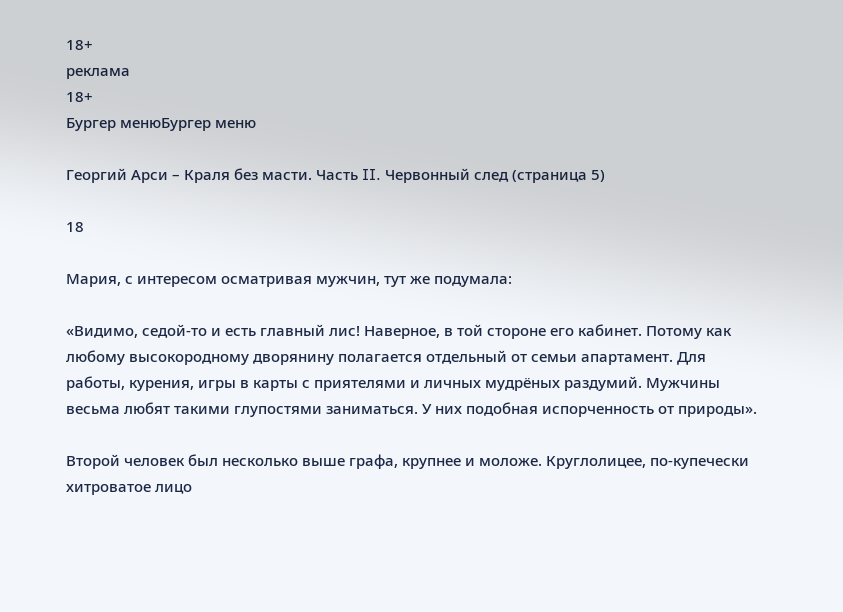18+
реклама
18+
Бургер менюБургер меню

Георгий Арси – Краля без масти. Часть II. Червонный след (страница 5)

18

Мария, с интересом осматривая мужчин, тут же подумала:

«Видимо, седой-то и есть главный лис! Наверное, в той стороне его кабинет. Потому как любому высокородному дворянину полагается отдельный от семьи апартамент. Для работы, курения, игры в карты с приятелями и личных мудрёных раздумий. Мужчины весьма любят такими глупостями заниматься. У них подобная испорченность от природы».

Второй человек был несколько выше графа, крупнее и моложе. Круглолицее, по-купечески хитроватое лицо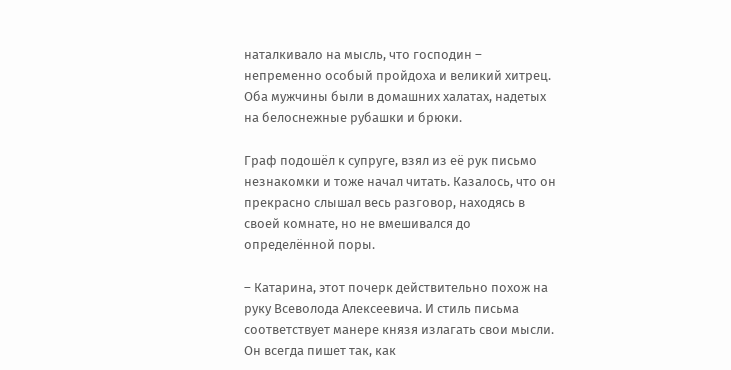наталкивало на мысль, что господин – непременно особый пройдоха и великий хитрец. Оба мужчины были в домашних халатах, надетых на белоснежные рубашки и брюки.

Граф подошёл к супруге, взял из её рук письмо незнакомки и тоже начал читать. Казалось, что он прекрасно слышал весь разговор, находясь в своей комнате, но не вмешивался до определённой поры.

– Катарина, этот почерк действительно похож на руку Всеволода Алексеевича. И стиль письма соответствует манере князя излагать свои мысли. Он всегда пишет так, как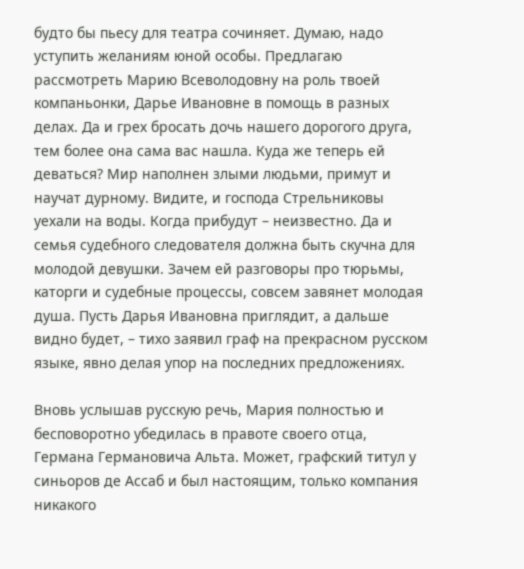будто бы пьесу для театра сочиняет. Думаю, надо уступить желаниям юной особы. Предлагаю рассмотреть Марию Всеволодовну на роль твоей компаньонки, Дарье Ивановне в помощь в разных делах. Да и грех бросать дочь нашего дорогого друга, тем более она сама вас нашла. Куда же теперь ей деваться? Мир наполнен злыми людьми, примут и научат дурному. Видите, и господа Стрельниковы уехали на воды. Когда прибудут – неизвестно. Да и семья судебного следователя должна быть скучна для молодой девушки. Зачем ей разговоры про тюрьмы, каторги и судебные процессы, совсем завянет молодая душа. Пусть Дарья Ивановна приглядит, а дальше видно будет, – тихо заявил граф на прекрасном русском языке, явно делая упор на последних предложениях.

Вновь услышав русскую речь, Мария полностью и бесповоротно убедилась в правоте своего отца, Германа Германовича Альта. Может, графский титул у синьоров де Ассаб и был настоящим, только компания никакого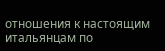отношения к настоящим итальянцам по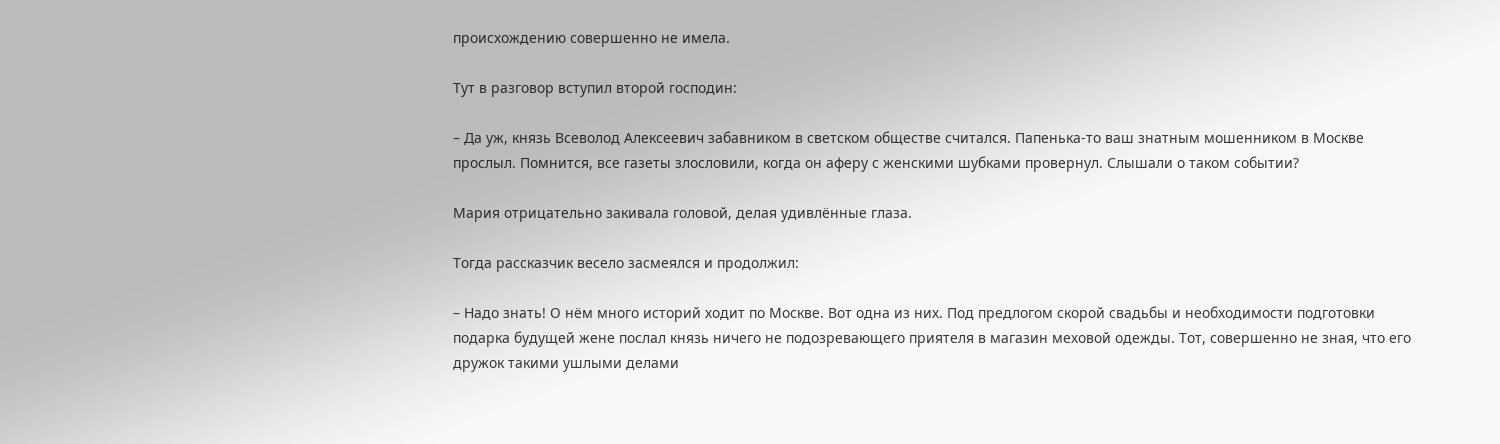происхождению совершенно не имела.

Тут в разговор вступил второй господин:

– Да уж, князь Всеволод Алексеевич забавником в светском обществе считался. Папенька-то ваш знатным мошенником в Москве прослыл. Помнится, все газеты злословили, когда он аферу с женскими шубками провернул. Слышали о таком событии?

Мария отрицательно закивала головой, делая удивлённые глаза.

Тогда рассказчик весело засмеялся и продолжил:

– Надо знать! О нём много историй ходит по Москве. Вот одна из них. Под предлогом скорой свадьбы и необходимости подготовки подарка будущей жене послал князь ничего не подозревающего приятеля в магазин меховой одежды. Тот, совершенно не зная, что его дружок такими ушлыми делами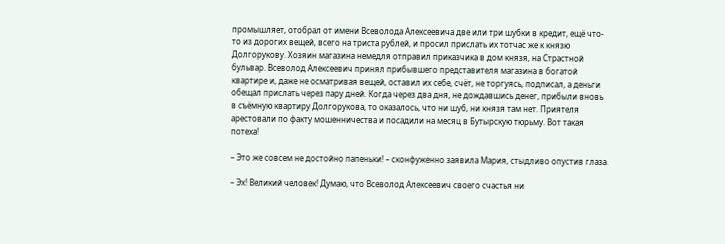промышляет, отобрал от имени Всеволода Алексеевича две или три шубки в кредит, ещё что-то из дорогих вещей, всего на триста рублей, и просил прислать их тотчас же к князю Долгорукову. Хозяин магазина немедля отправил приказчика в дом князя, на Страстной бульвар. Всеволод Алексеевич принял прибывшего представителя магазина в богатой квартире и, даже не осматривая вещей, оставил их себе, счёт, не торгуясь, подписал, а деньги обещал прислать через пару дней. Когда через два дня, не дождавшись денег, прибыли вновь в съёмную квартиру Долгорукова, то оказалось, что ни шуб, ни князя там нет. Приятеля арестовали по факту мошенничества и посадили на месяц в Бутырскую тюрьму. Вот такая потеха!

– Это же совсем не достойно папеньки! – сконфуженно заявила Мария, стыдливо опустив глаза.

– Эх! Великий человек! Думаю, что Всеволод Алексеевич своего счастья ни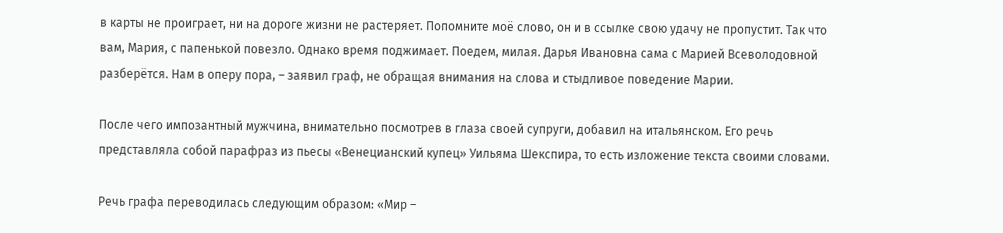в карты не проиграет, ни на дороге жизни не растеряет. Попомните моё слово, он и в ссылке свою удачу не пропустит. Так что вам, Мария, с папенькой повезло. Однако время поджимает. Поедем, милая. Дарья Ивановна сама с Марией Всеволодовной разберётся. Нам в оперу пора, – заявил граф, не обращая внимания на слова и стыдливое поведение Марии.

После чего импозантный мужчина, внимательно посмотрев в глаза своей супруги, добавил на итальянском. Его речь представляла собой парафраз из пьесы «Венецианский купец» Уильяма Шекспира, то есть изложение текста своими словами.

Речь графа переводилась следующим образом: «Мир –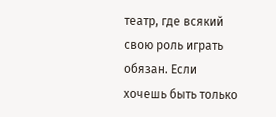театр, где всякий свою роль играть обязан. Если хочешь быть только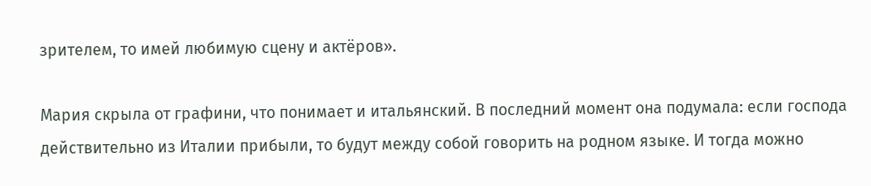зрителем, то имей любимую сцену и актёров».

Мария скрыла от графини, что понимает и итальянский. В последний момент она подумала: если господа действительно из Италии прибыли, то будут между собой говорить на родном языке. И тогда можно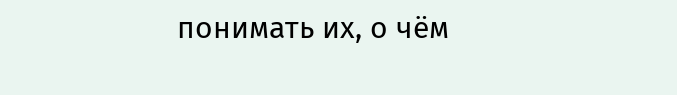понимать их, о чём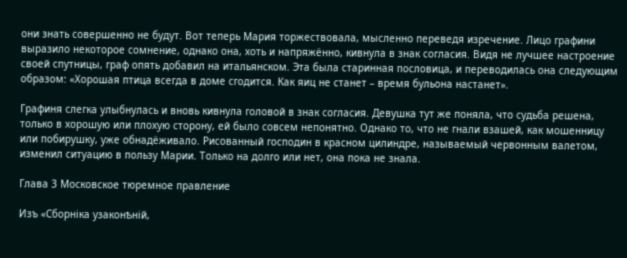они знать совершенно не будут. Вот теперь Мария торжествовала, мысленно переведя изречение. Лицо графини выразило некоторое сомнение, однако она, хоть и напряжённо, кивнула в знак согласия. Видя не лучшее настроение своей спутницы, граф опять добавил на итальянском. Эта была старинная пословица, и переводилась она следующим образом: «Хорошая птица всегда в доме сгодится. Как яиц не станет – время бульона настанет».

Графиня слегка улыбнулась и вновь кивнула головой в знак согласия. Девушка тут же поняла, что судьба решена, только в хорошую или плохую сторону, ей было совсем непонятно. Однако то, что не гнали взашей, как мошенницу или побирушку, уже обнадёживало. Рисованный господин в красном цилиндре, называемый червонным валетом, изменил ситуацию в пользу Марии. Только на долго или нет, она пока не знала.

Глава 3 Московское тюремное правление

Изъ «Сборніка узаконѣній,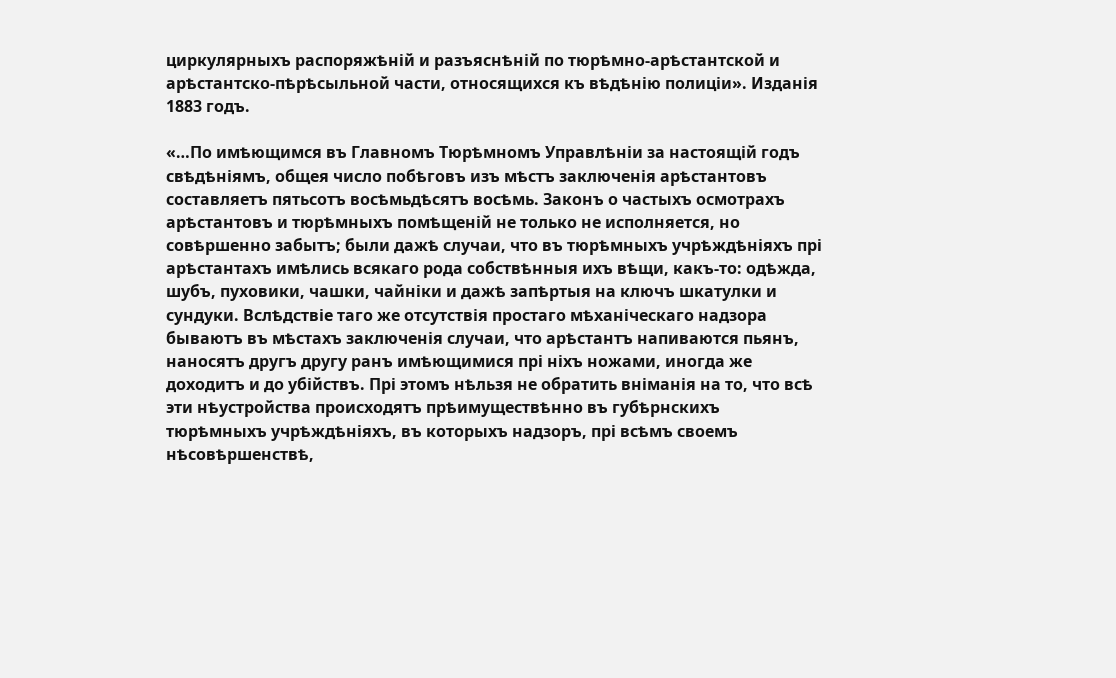циркулярныхъ распоряжѣнiй и разъяснѣній по тюрѣмно-арѣстантской и арѣстантско-пѣрѣсыльной части, относящихся къ вѣдѣнiю полиціи». Изданiя 1883 годъ.

«…По имѣющимся въ Главномъ Тюрѣмномъ Управлѣніи за настоящій годъ свѣдѣніямъ, общея число побѣговъ изъ мѣстъ заключенія арѣстантовъ составляетъ пятьсотъ восѣмьдѣсятъ восѣмь. Законъ о частыхъ осмотрахъ арѣстантовъ и тюрѣмныхъ помѣщеній не только не исполняется, но совѣршенно забытъ; были дажѣ случаи, что въ тюрѣмныхъ учрѣждѣніяхъ прi арѣстантахъ имѣлись всякаго рода собствѣнныя ихъ вѣщи, какъ-то: одѣжда, шубъ, пуховики, чашки, чайнiки и дажѣ запѣртыя на ключъ шкатулки и сундуки. Вслѣдствіе таго же отсутствія простаго мѣханiческаго надзора бываютъ въ мѣстахъ заключенія случаи, что арѣстантъ напиваются пьянъ, наносятъ другъ другу ранъ имѣющимися прi нiхъ ножами, иногда же доходитъ и до убійствъ. Прi этомъ нѣльзя не обратить внiманія на то, что всѣ эти нѣустройства происходятъ прѣимуществѣнно въ губѣрнскихъ тюрѣмныхъ учрѣждѣнiяхъ, въ которыхъ надзоръ, прi всѣмъ своемъ нѣсовѣршенствѣ,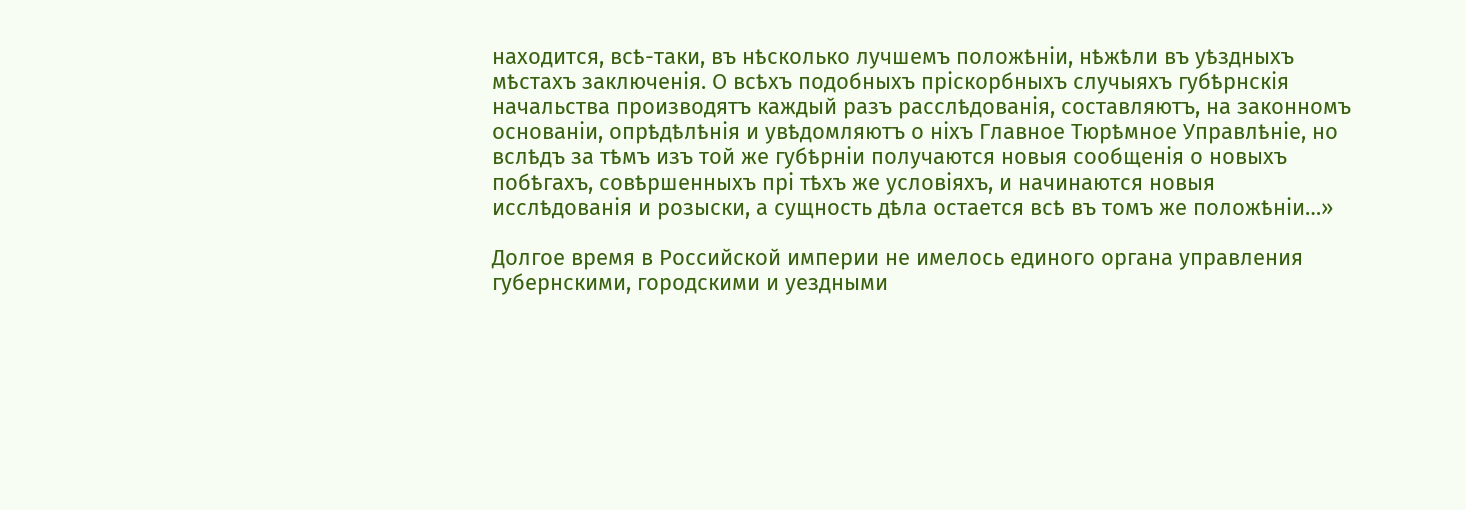находится, всѣ-таки, въ нѣсколько лучшемъ положѣніи, нѣжѣли въ уѣздныхъ мѣстахъ заключенія. О всѣхъ подобныхъ прiскорбныхъ случыяхъ губѣрнскія начальства производятъ каждый разъ расслѣдованія, составляютъ, на законномъ основаніи, опрѣдѣлѣнія и увѣдомляютъ о нiхъ Главное Тюрѣмное Управлѣніе, но вслѣдъ за тѣмъ изъ той же губѣрніи получаются новыя сообщенія о новыхъ побѣгахъ, совѣршенныхъ прi тѣхъ же условіяхъ, и начинаются новыя исслѣдованія и розыски, а сущность дѣла остается всѣ въ томъ же положѣніи…»

Долгое время в Российской империи не имелось единого органа управления губернскими, городскими и уездными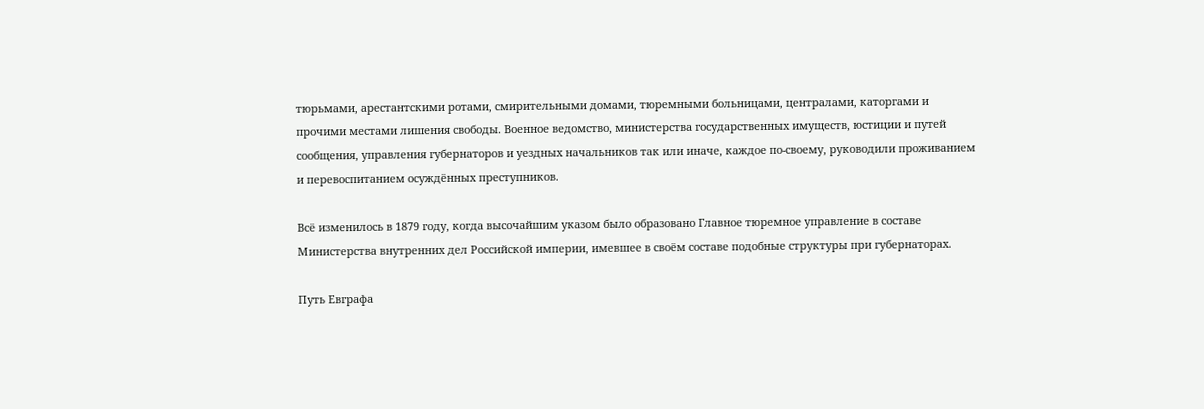тюрьмами, арестантскими ротами, смирительными домами, тюремными больницами, централами, каторгами и прочими местами лишения свободы. Военное ведомство, министерства государственных имуществ, юстиции и путей сообщения, управления губернаторов и уездных начальников так или иначе, каждое по-своему, руководили проживанием и перевоспитанием осуждённых преступников.

Всё изменилось в 1879 году, когда высочайшим указом было образовано Главное тюремное управление в составе Министерства внутренних дел Российской империи, имевшее в своём составе подобные структуры при губернаторах.

Путь Евграфа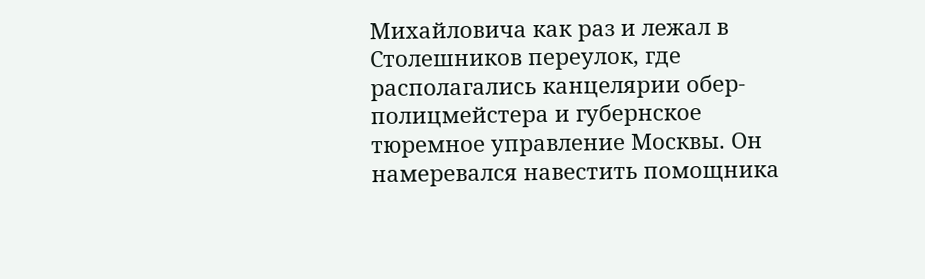Михайловича как раз и лежал в Столешников переулок, где располагались канцелярии обер-полицмейстера и губернское тюремное управление Москвы. Он намеревался навестить помощника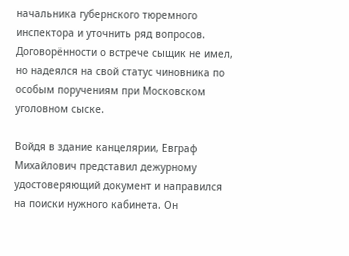начальника губернского тюремного инспектора и уточнить ряд вопросов. Договорённости о встрече сыщик не имел, но надеялся на свой статус чиновника по особым поручениям при Московском уголовном сыске.

Войдя в здание канцелярии, Евграф Михайлович представил дежурному удостоверяющий документ и направился на поиски нужного кабинета. Он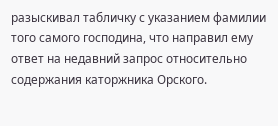разыскивал табличку с указанием фамилии того самого господина, что направил ему ответ на недавний запрос относительно содержания каторжника Орского.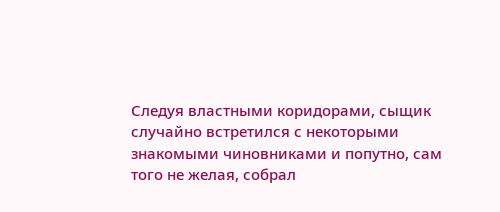Следуя властными коридорами, сыщик случайно встретился с некоторыми знакомыми чиновниками и попутно, сам того не желая, собрал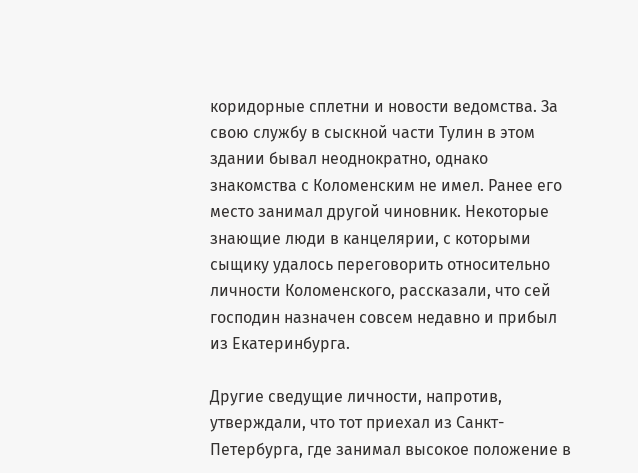коридорные сплетни и новости ведомства. За свою службу в сыскной части Тулин в этом здании бывал неоднократно, однако знакомства с Коломенским не имел. Ранее его место занимал другой чиновник. Некоторые знающие люди в канцелярии, с которыми сыщику удалось переговорить относительно личности Коломенского, рассказали, что сей господин назначен совсем недавно и прибыл из Екатеринбурга.

Другие сведущие личности, напротив, утверждали, что тот приехал из Санкт-Петербурга, где занимал высокое положение в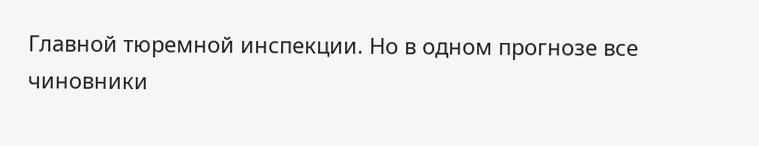Главной тюремной инспекции. Но в одном прогнозе все чиновники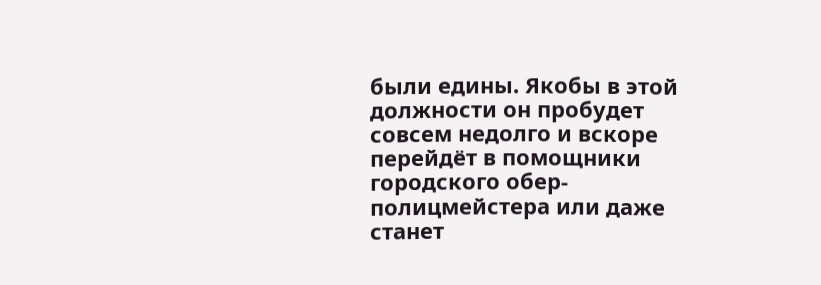были едины. Якобы в этой должности он пробудет совсем недолго и вскоре перейдёт в помощники городского обер-полицмейстера или даже станет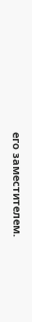его заместителем.